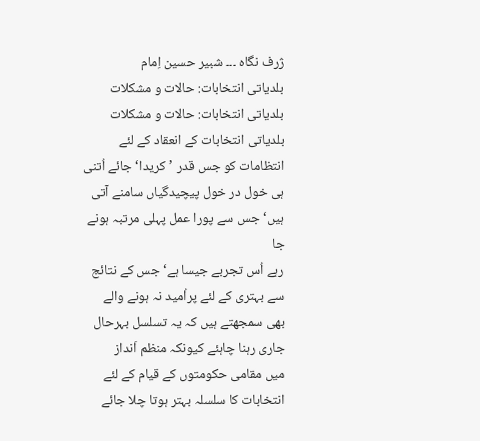ژرف نگاہ ۔۔۔ شبیر حسین اِمام
بلدیاتی انتخابات: حالات و مشکلات
بلدیاتی انتخابات: حالات و مشکلات
بلدیاتی انتخابات کے انعقاد کے لئے انتظامات کو جس قدر ’کریدا‘ جائے اُتنی
ہی خول در خول پیچیدگیاں سامنے آتی ہیں‘ جس سے پورا عمل پہلی مرتبہ ہونے جا
رہے اُس تجربے جیسا ہے‘ جس کے نتائج سے بہتری کے لئے پراُمید نہ ہونے والے
بھی سمجھتے ہیں کہ یہ تسلسل بہرحال جاری رہنا چاہئے کیونکہ منظم اَنداز
میں مقامی حکومتوں کے قیام کے لئے انتخابات کا سلسلہ بہتر ہوتا چلا جائے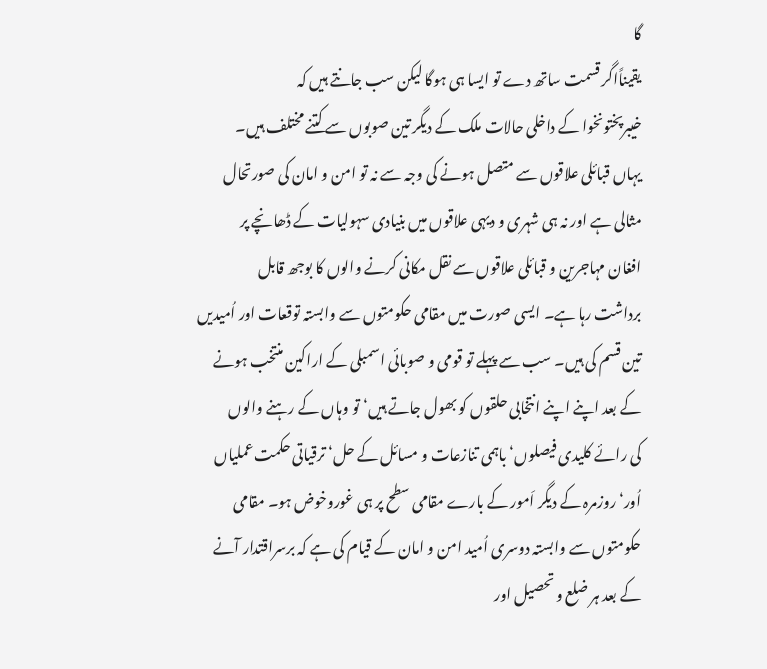گا
یقیناًاگر قسمت ساتھ دے تو ایسا ہی ہوگا لیکن سب جانتے ہیں کہ
خیبرپختونخوا کے داخلی حالات ملک کے دیگر تین صوبوں سے کتنے مختلف ہیں۔
یہاں قبائلی علاقوں سے متصل ہونے کی وجہ سے نہ تو امن و امان کی صورتحال
مثالی ہے اور نہ ہی شہری و دیہی علاقوں میں بنیادی سہولیات کے ڈھانچے پر
افغان مہاجرین و قبائلی علاقوں سے نقل مکانی کرنے والوں کا بوجھ قابل
برداشت رہا ہے۔ ایسی صورت میں مقامی حکومتوں سے وابستہ توقعات اور اُمیدیں
تین قسم کی ہیں۔ سب سے پہلے تو قومی و صوبائی اسمبلی کے اراکین منتخب ہونے
کے بعد اپنے اپنے انتخابی حلقوں کو بھول جاتے ہیں‘ تو وہاں کے رہنے والوں
کی رائے کلیدی فیصلوں‘ باہمی تنازعات و مسائل کے حل‘ ترقیاتی حکمت عملیاں
اُور‘ روزمرہ کے دیگر اَمور کے بارے مقامی سطح پر ہی غوروخوض ہو۔ مقامی
حکومتوں سے وابستہ دوسری اُمید امن و امان کے قیام کی ہے کہ برسراقتدار آنے
کے بعد ہر ضلع و تحصیل اور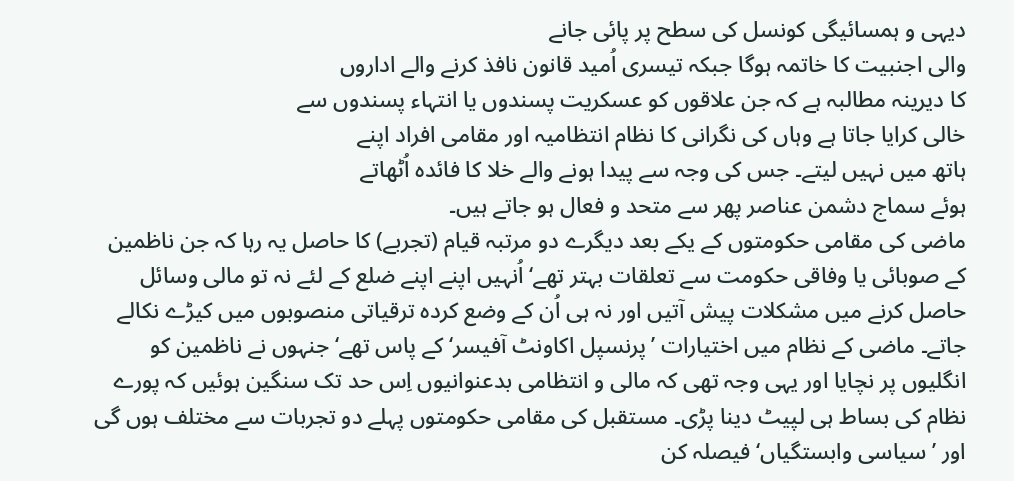دیہی و ہمسائیگی کونسل کی سطح پر پائی جانے
والی اجنبیت کا خاتمہ ہوگا جبکہ تیسری اُمید قانون نافذ کرنے والے اداروں
کا دیرینہ مطالبہ ہے کہ جن علاقوں کو عسکریت پسندوں یا انتہاء پسندوں سے
خالی کرایا جاتا ہے وہاں کی نگرانی کا نظام انتظامیہ اور مقامی افراد اپنے
ہاتھ میں نہیں لیتے۔ جس کی وجہ سے پیدا ہونے والے خلا کا فائدہ اُٹھاتے
ہوئے سماج دشمن عناصر پھر سے متحد و فعال ہو جاتے ہیں۔
ماضی کی مقامی حکومتوں کے یکے بعد دیگرے دو مرتبہ قیام (تجربے) کا حاصل یہ رہا کہ جن ناظمین کے صوبائی یا وفاقی حکومت سے تعلقات بہتر تھے‘ اُنہیں اپنے اپنے ضلع کے لئے نہ تو مالی وسائل حاصل کرنے میں مشکلات پیش آتیں اور نہ ہی اُن کے وضع کردہ ترقیاتی منصوبوں میں کیڑے نکالے جاتے۔ ماضی کے نظام میں اختیارات ’پرنسپل اکاونٹ آفیسر‘ کے پاس تھے‘ جنہوں نے ناظمین کو انگلیوں پر نچایا اور یہی وجہ تھی کہ مالی و انتظامی بدعنوانیوں اِس حد تک سنگین ہوئیں کہ پورے نظام کی بساط ہی لپیٹ دینا پڑی۔ مستقبل کی مقامی حکومتوں پہلے دو تجربات سے مختلف ہوں گی اور ’سیاسی وابستگیاں‘ فیصلہ کن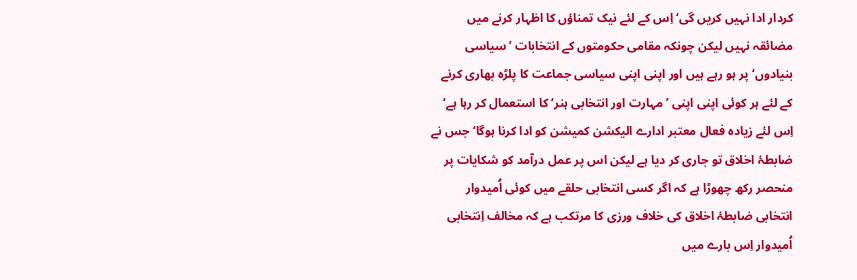کردار ادا نہیں کریں گی‘ اِس کے لئے نیک تمناؤں کا اظہار کرنے میں مضائقہ نہیں لیکن چونکہ مقامی حکومتوں کے انتخابات ’سیاسی بنیادوں‘ پر ہو رہے ہیں اور اپنی اپنی سیاسی جماعت کا پلڑہ بھاری کرنے کے لئے ہر کوئی اپنی اپنی ’مہارت اور انتخابی ہنر‘ کا استعمال کر رہا ہے‘ اِس لئے زیادہ فعال معتبر ادارے الیکشن کمیشن کو ادا کرنا ہوگا‘ جس نے ضابطۂ اخلاق تو جاری کر دیا ہے لیکن اس پر عمل درآمد کو شکایات پر منحصر رکھ چھوڑا ہے کہ اگر کسی انتخابی حلقے میں کوئی اُمیدوار انتخابی ضابطۂ اخلاق کی خلاف ورزی کا مرتکب ہے کہ مخالف اِنتخابی اُمیدوار اِس بارے میں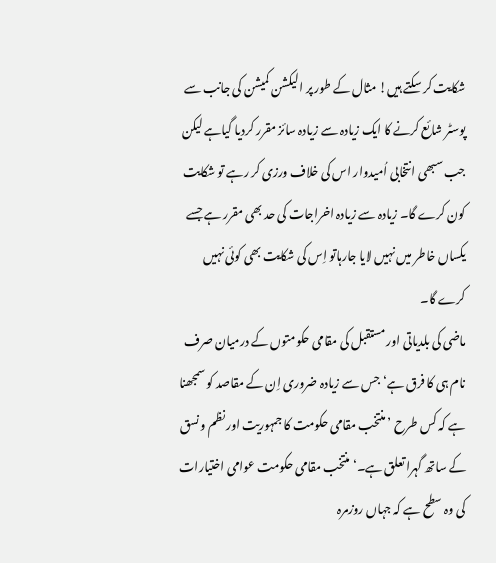شکایت کر سکتے ہیں! مثال کے طور پر الیکشن کمیشن کی جانب سے پوسٹر شائع کرنے کا ایک زیادہ سے زیادہ سائز مقرر کردیا گیاہے لیکن جب سبھی انتخابی اُمیدوار اس کی خلاف ورزی کر رہے تو شکایت کون کرے گا۔ زیادہ سے زیادہ اخراجات کی حد بھی مقرر ہے جسے یکساں خاطر میں نہیں لایا جارہاتو اِس کی شکایت بھی کوئی نہیں کرے گا۔
ماضی کی بلدیاتی اور مستقبل کی مقامی حکومتوں کے درمیان صرف نام ہی کا فرق ہے‘ جس سے زیادہ ضروری اِن کے مقاصد کو سمجھنا ہے کہ کس طرح ’منتخب مقامی حکومت کا جمہوریت اور نظم ونسق کے ساتھ گہرا تعلق ہے۔‘ منتخب مقامی حکومت عوامی اختیارات کی وہ سطح ہے کہ جہاں روزمرہ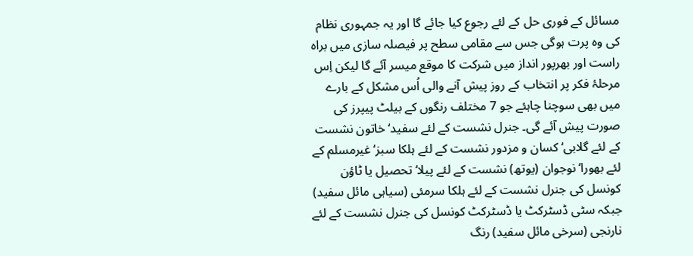مسائل کے فوری حل کے لئے رجوع کیا جائے گا اور یہ جمہوری نظام کی وہ پرت ہوگی جس سے مقامی سطح پر فیصلہ سازی میں براہ راست اور بھرپور انداز میں شرکت کا موقع میسر آئے گا لیکن اِس مرحلۂ فکر پر انتخاب کے روز پیش آنے والی اُس مشکل کے بارے میں بھی سوچنا چاہئے جو 7 مختلف رنگوں کے بیلٹ پیپرز کی صورت پیش آئے گی۔ جنرل نشست کے لئے سفید‘ خاتون نشست کے لئے گلابی‘ کسان و مزدور نشست کے لئے ہلکا سبز‘ غیرمسلم کے لئے بھورا‘ نوجوان (یوتھ) نشست کے لئے پیلا‘ تحصیل یا ٹاؤن کونسل کی جنرل نشست کے لئے ہلکا سرمئی (سیاہی مائل سفید) جبکہ سٹی ڈسٹرکٹ یا ڈسٹرکٹ کونسل کی جنرل نشست کے لئے نارنجی (سرخی مائل سفید) رنگ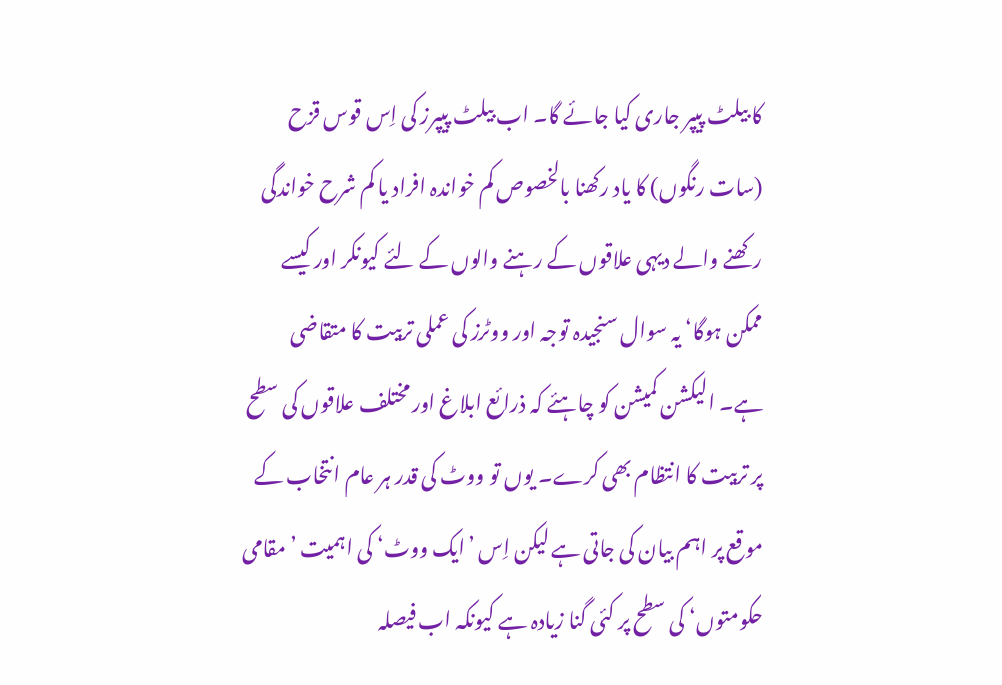کا بیلٹ پیپر جاری کیا جائے گا۔ اب بیلٹ پیپرز کی اِس قوس قزح (سات رنگوں) کا یاد رکھنا بالخصوص کم خواندہ افراد یا کم شرح خواندگی رکھنے والے دیہی علاقوں کے رہنے والوں کے لئے کیونکر اور کیسے ممکن ہوگا‘ یہ سوال سنجیدہ توجہ اور ووٹرز کی عملی تربیت کا متقاضی ہے۔ الیکشن کمیشن کو چاہئے کہ ذرائع ابلاغ اور مختلف علاقوں کی سطح پر تربیت کا انتظام بھی کرے۔ یوں تو ووٹ کی قدر ہر عام انتخاب کے موقع پر اہم بیان کی جاتی ہے لیکن اِس ’ایک ووٹ‘ کی اہمیت ’مقامی حکومتوں‘ کی سطح پر کئی گنا زیادہ ہے کیونکہ اب فیصلہ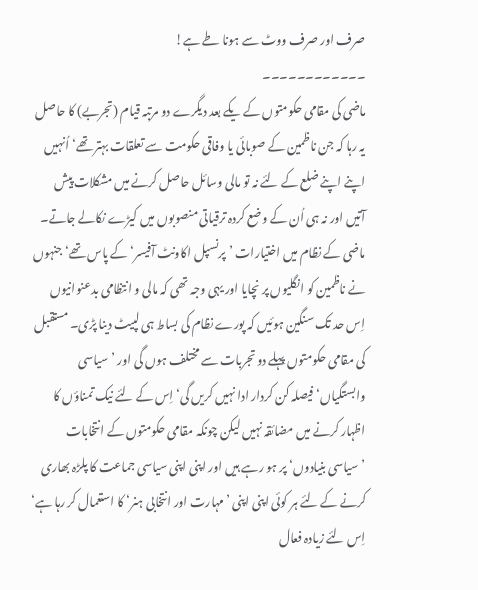صرف اور صرف ووٹ سے ہونا طے ہے!
۔۔۔۔۔۔۔۔۔۔۔۔
ماضی کی مقامی حکومتوں کے یکے بعد دیگرے دو مرتبہ قیام (تجربے) کا حاصل یہ رہا کہ جن ناظمین کے صوبائی یا وفاقی حکومت سے تعلقات بہتر تھے‘ اُنہیں اپنے اپنے ضلع کے لئے نہ تو مالی وسائل حاصل کرنے میں مشکلات پیش آتیں اور نہ ہی اُن کے وضع کردہ ترقیاتی منصوبوں میں کیڑے نکالے جاتے۔ ماضی کے نظام میں اختیارات ’پرنسپل اکاونٹ آفیسر‘ کے پاس تھے‘ جنہوں نے ناظمین کو انگلیوں پر نچایا اور یہی وجہ تھی کہ مالی و انتظامی بدعنوانیوں اِس حد تک سنگین ہوئیں کہ پورے نظام کی بساط ہی لپیٹ دینا پڑی۔ مستقبل کی مقامی حکومتوں پہلے دو تجربات سے مختلف ہوں گی اور ’سیاسی وابستگیاں‘ فیصلہ کن کردار ادا نہیں کریں گی‘ اِس کے لئے نیک تمناؤں کا اظہار کرنے میں مضائقہ نہیں لیکن چونکہ مقامی حکومتوں کے انتخابات ’سیاسی بنیادوں‘ پر ہو رہے ہیں اور اپنی اپنی سیاسی جماعت کا پلڑہ بھاری کرنے کے لئے ہر کوئی اپنی اپنی ’مہارت اور انتخابی ہنر‘ کا استعمال کر رہا ہے‘ اِس لئے زیادہ فعال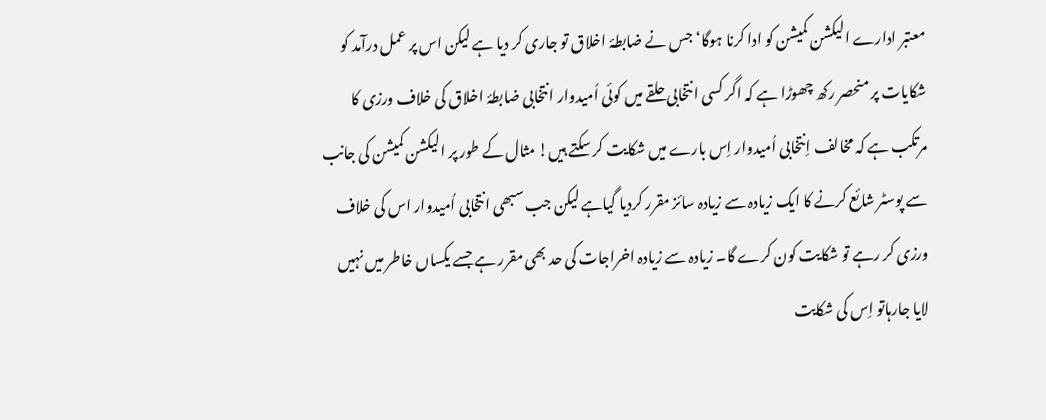معتبر ادارے الیکشن کمیشن کو ادا کرنا ہوگا‘ جس نے ضابطۂ اخلاق تو جاری کر دیا ہے لیکن اس پر عمل درآمد کو شکایات پر منحصر رکھ چھوڑا ہے کہ اگر کسی انتخابی حلقے میں کوئی اُمیدوار انتخابی ضابطۂ اخلاق کی خلاف ورزی کا مرتکب ہے کہ مخالف اِنتخابی اُمیدوار اِس بارے میں شکایت کر سکتے ہیں! مثال کے طور پر الیکشن کمیشن کی جانب سے پوسٹر شائع کرنے کا ایک زیادہ سے زیادہ سائز مقرر کردیا گیاہے لیکن جب سبھی انتخابی اُمیدوار اس کی خلاف ورزی کر رہے تو شکایت کون کرے گا۔ زیادہ سے زیادہ اخراجات کی حد بھی مقرر ہے جسے یکساں خاطر میں نہیں لایا جارہاتو اِس کی شکایت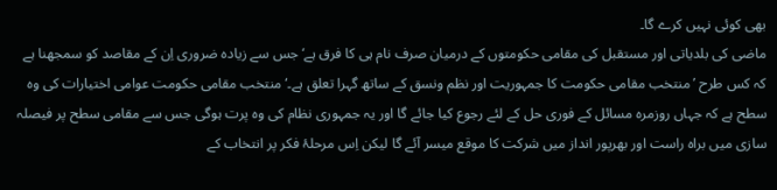بھی کوئی نہیں کرے گا۔
ماضی کی بلدیاتی اور مستقبل کی مقامی حکومتوں کے درمیان صرف نام ہی کا فرق ہے‘ جس سے زیادہ ضروری اِن کے مقاصد کو سمجھنا ہے کہ کس طرح ’منتخب مقامی حکومت کا جمہوریت اور نظم ونسق کے ساتھ گہرا تعلق ہے۔‘ منتخب مقامی حکومت عوامی اختیارات کی وہ سطح ہے کہ جہاں روزمرہ مسائل کے فوری حل کے لئے رجوع کیا جائے گا اور یہ جمہوری نظام کی وہ پرت ہوگی جس سے مقامی سطح پر فیصلہ سازی میں براہ راست اور بھرپور انداز میں شرکت کا موقع میسر آئے گا لیکن اِس مرحلۂ فکر پر انتخاب کے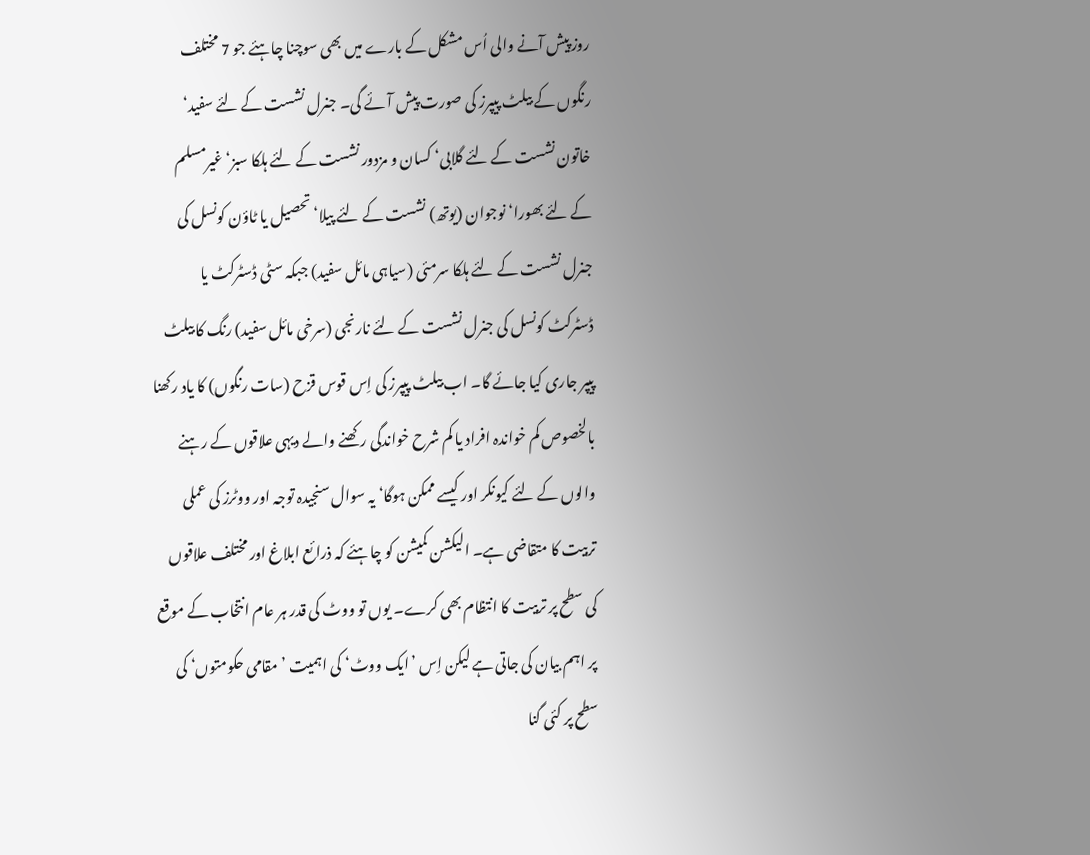روز پیش آنے والی اُس مشکل کے بارے میں بھی سوچنا چاہئے جو 7 مختلف رنگوں کے بیلٹ پیپرز کی صورت پیش آئے گی۔ جنرل نشست کے لئے سفید‘ خاتون نشست کے لئے گلابی‘ کسان و مزدور نشست کے لئے ہلکا سبز‘ غیرمسلم کے لئے بھورا‘ نوجوان (یوتھ) نشست کے لئے پیلا‘ تحصیل یا ٹاؤن کونسل کی جنرل نشست کے لئے ہلکا سرمئی (سیاہی مائل سفید) جبکہ سٹی ڈسٹرکٹ یا ڈسٹرکٹ کونسل کی جنرل نشست کے لئے نارنجی (سرخی مائل سفید) رنگ کا بیلٹ پیپر جاری کیا جائے گا۔ اب بیلٹ پیپرز کی اِس قوس قزح (سات رنگوں) کا یاد رکھنا بالخصوص کم خواندہ افراد یا کم شرح خواندگی رکھنے والے دیہی علاقوں کے رہنے والوں کے لئے کیونکر اور کیسے ممکن ہوگا‘ یہ سوال سنجیدہ توجہ اور ووٹرز کی عملی تربیت کا متقاضی ہے۔ الیکشن کمیشن کو چاہئے کہ ذرائع ابلاغ اور مختلف علاقوں کی سطح پر تربیت کا انتظام بھی کرے۔ یوں تو ووٹ کی قدر ہر عام انتخاب کے موقع پر اہم بیان کی جاتی ہے لیکن اِس ’ایک ووٹ‘ کی اہمیت ’مقامی حکومتوں‘ کی سطح پر کئی گنا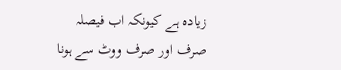زیادہ ہے کیونکہ اب فیصلہ صرف اور صرف ووٹ سے ہونا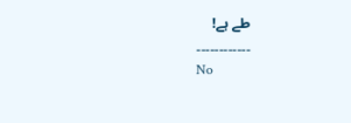طے ہے!
۔۔۔۔۔۔۔۔۔۔۔۔
No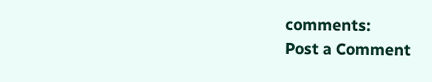comments:
Post a Comment